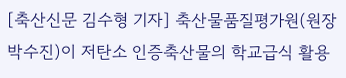[축산신문 김수형 기자] 축산물품질평가원(원장 박수진)이 저탄소 인증축산물의 학교급식 활용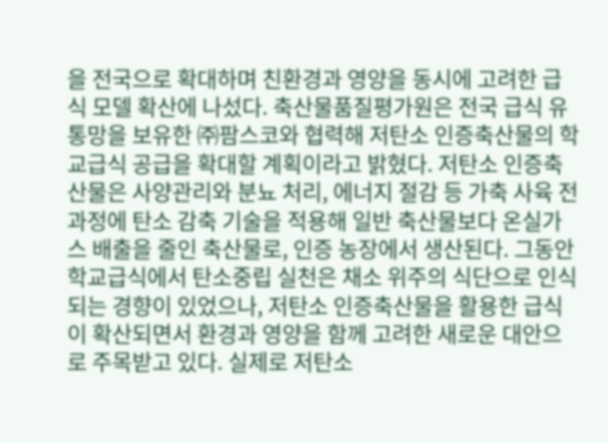을 전국으로 확대하며 친환경과 영양을 동시에 고려한 급식 모델 확산에 나섰다. 축산물품질평가원은 전국 급식 유통망을 보유한 ㈜팜스코와 협력해 저탄소 인증축산물의 학교급식 공급을 확대할 계획이라고 밝혔다. 저탄소 인증축산물은 사양관리와 분뇨 처리, 에너지 절감 등 가축 사육 전 과정에 탄소 감축 기술을 적용해 일반 축산물보다 온실가스 배출을 줄인 축산물로, 인증 농장에서 생산된다. 그동안 학교급식에서 탄소중립 실천은 채소 위주의 식단으로 인식되는 경향이 있었으나, 저탄소 인증축산물을 활용한 급식이 확산되면서 환경과 영양을 함께 고려한 새로운 대안으로 주목받고 있다. 실제로 저탄소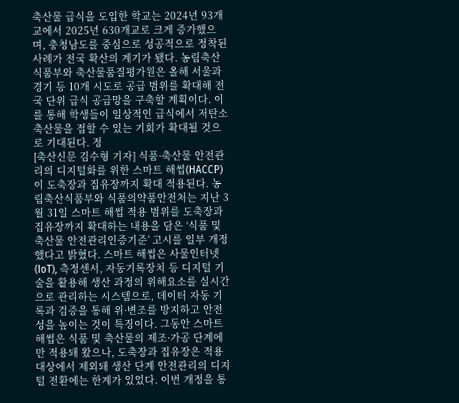축산물 급식을 도입한 학교는 2024년 93개교에서 2025년 630개교로 크게 증가했으며, 충청남도를 중심으로 성공적으로 정착된 사례가 전국 확산의 계기가 됐다. 농림축산식품부와 축산물품질평가원은 올해 서울과 경기 등 10개 시도로 공급 범위를 확대해 전국 단위 급식 공급망을 구축할 계획이다. 이를 통해 학생들이 일상적인 급식에서 저탄소 축산물을 접할 수 있는 기회가 확대될 것으로 기대된다. 정
[축산신문 김수형 기자] 식품·축산물 안전관리의 디지털화를 위한 스마트 해썹(HACCP)이 도축장과 집유장까지 확대 적용된다. 농림축산식품부와 식품의약품안전처는 지난 3월 31일 스마트 해썹 적용 범위를 도축장과 집유장까지 확대하는 내용을 담은 ‘식품 및 축산물 안전관리인증기준’ 고시를 일부 개정했다고 밝혔다. 스마트 해썹은 사물인터넷(IoT), 측정센서, 자동기록장치 등 디지털 기술을 활용해 생산 과정의 위해요소를 실시간으로 관리하는 시스템으로, 데이터 자동 기록과 검증을 통해 위·변조를 방지하고 안전성을 높이는 것이 특징이다. 그동안 스마트 해썹은 식품 및 축산물의 제조·가공 단계에만 적용돼 왔으나, 도축장과 집유장은 적용 대상에서 제외돼 생산 단계 안전관리의 디지털 전환에는 한계가 있었다. 이번 개정을 통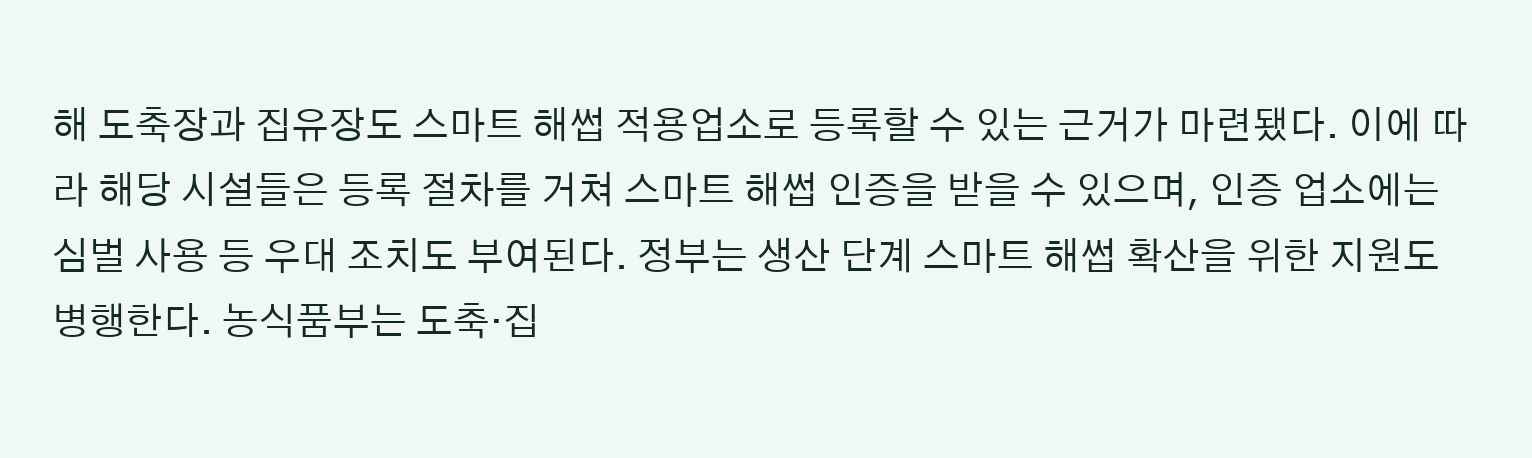해 도축장과 집유장도 스마트 해썹 적용업소로 등록할 수 있는 근거가 마련됐다. 이에 따라 해당 시설들은 등록 절차를 거쳐 스마트 해썹 인증을 받을 수 있으며, 인증 업소에는 심벌 사용 등 우대 조치도 부여된다. 정부는 생산 단계 스마트 해썹 확산을 위한 지원도 병행한다. 농식품부는 도축·집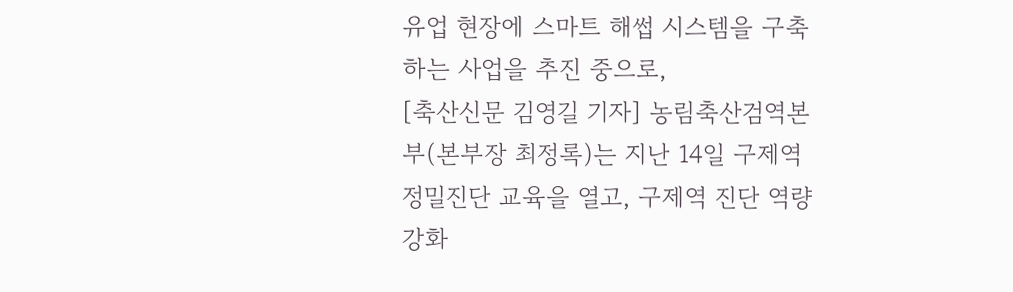유업 현장에 스마트 해썹 시스템을 구축하는 사업을 추진 중으로,
[축산신문 김영길 기자] 농림축산검역본부(본부장 최정록)는 지난 14일 구제역 정밀진단 교육을 열고, 구제역 진단 역량 강화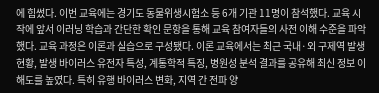에 힘썼다. 이번 교육에는 경기도 동물위생시험소 등 6개 기관 11명이 참석했다. 교육 시작에 앞서 이러닝 학습과 간단한 확인 문항을 통해 교육 참여자들의 사전 이해 수준을 파악했다. 교육 과정은 이론과 실습으로 구성됐다. 이론 교육에서는 최근 국내·외 구제역 발생 현황, 발생 바이러스 유전자 특성, 계통학적 특징, 병원성 분석 결과를 공유해 최신 정보 이해도를 높였다. 특히 유행 바이러스 변화, 지역 간 전파 양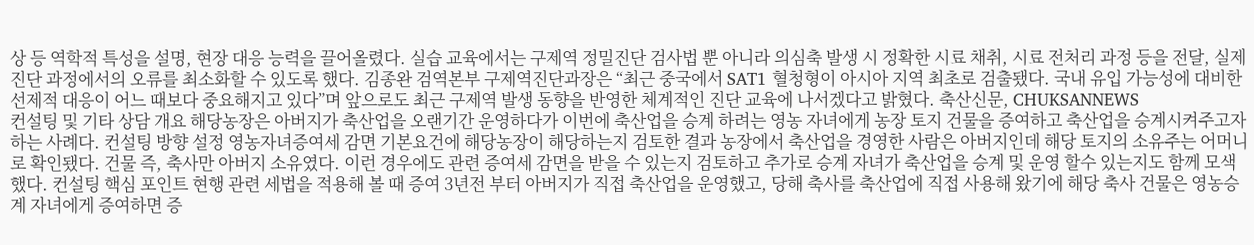상 등 역학적 특성을 설명, 현장 대응 능력을 끌어올렸다. 실습 교육에서는 구제역 정밀진단 검사법 뿐 아니라 의심축 발생 시 정확한 시료 채취, 시료 전처리 과정 등을 전달, 실제 진단 과정에서의 오류를 최소화할 수 있도록 했다. 김종완 검역본부 구제역진단과장은 “최근 중국에서 SAT1 혈청형이 아시아 지역 최초로 검출됐다. 국내 유입 가능성에 대비한 선제적 대응이 어느 때보다 중요해지고 있다”며 앞으로도 최근 구제역 발생 동향을 반영한 체계적인 진단 교육에 나서겠다고 밝혔다. 축산신문, CHUKSANNEWS
컨설팅 및 기타 상담 개요 해당농장은 아버지가 축산업을 오랜기간 운영하다가 이번에 축산업을 승계 하려는 영농 자녀에게 농장 토지 건물을 증여하고 축산업을 승계시켜주고자 하는 사례다. 컨설팅 방향 설정 영농자녀증여세 감면 기본요건에 해당농장이 해당하는지 검토한 결과 농장에서 축산업을 경영한 사람은 아버지인데 해당 토지의 소유주는 어머니로 확인됐다. 건물 즉, 축사만 아버지 소유였다. 이런 경우에도 관련 증여세 감면을 받을 수 있는지 검토하고 추가로 승계 자녀가 축산업을 승계 및 운영 할수 있는지도 함께 모색했다. 컨설팅 핵심 포인트 현행 관련 세법을 적용해 볼 때 증여 3년전 부터 아버지가 직접 축산업을 운영했고, 당해 축사를 축산업에 직접 사용해 왔기에 해당 축사 건물은 영농승계 자녀에게 증여하면 증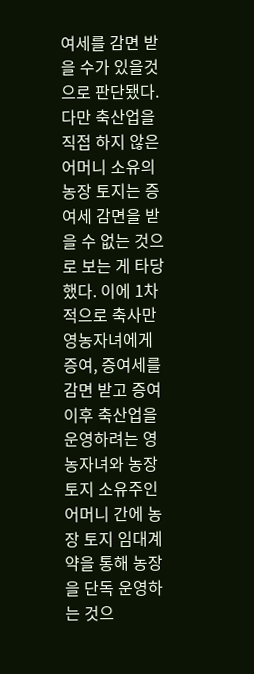여세를 감면 받을 수가 있을것으로 판단됐다. 다만 축산업을 직접 하지 않은 어머니 소유의 농장 토지는 증여세 감면을 받을 수 없는 것으로 보는 게 타당했다. 이에 1차적으로 축사만 영농자녀에게 증여, 증여세를 감면 받고 증여 이후 축산업을 운영하려는 영농자녀와 농장 토지 소유주인 어머니 간에 농장 토지 임대계약을 통해 농장을 단독 운영하는 것으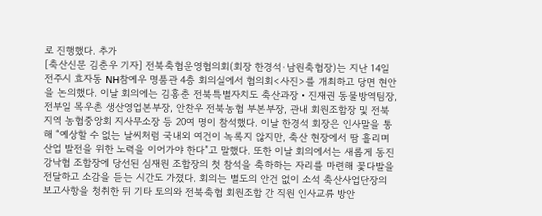로 진행했다. 추가
[축산신문 김춘우 기자] 전북축협운영협의회(회장 한경석·남원축협장)는 지난 14일 전주시 효자동 NH참예우 명품관 4층 회의실에서 협의회<사진>를 개최하고 당면 현안을 논의했다. 이날 회의에는 김홍춘 전북특별자치도 축산과장‧진재권 동물방역팀장, 전부일 목우촌 생산영업본부장, 안찬우 전북농협 부본부장, 관내 회원조합장 및 전북지역 농협중앙회 지사무소장 등 20여 명이 참석했다. 이날 한경석 회장은 인사말을 통해 “예상할 수 없는 날씨처럼 국내외 여건이 녹록지 않지만, 축산 현장에서 땀 흘리며 산업 발전을 위한 노력을 이어가야 한다”고 말했다. 또한 이날 회의에서는 새롭게 동진강낙협 조합장에 당선된 심재원 조합장의 첫 참석을 축하하는 자리를 마련해 꽃다발을 전달하고 소감을 듣는 시간도 가졌다. 회의는 별도의 안건 없이 소석 축산사업단장의 보고사항을 청취한 뒤 기타 토의와 전북축협 회원조합 간 직원 인사교류 방안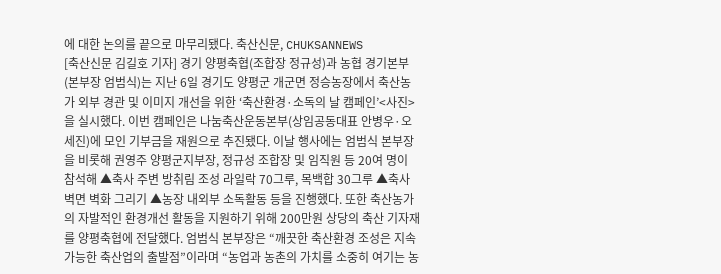에 대한 논의를 끝으로 마무리됐다. 축산신문, CHUKSANNEWS
[축산신문 김길호 기자] 경기 양평축협(조합장 정규성)과 농협 경기본부(본부장 엄범식)는 지난 6일 경기도 양평군 개군면 정승농장에서 축산농가 외부 경관 및 이미지 개선을 위한 ‘축산환경·소독의 날 캠페인’<사진>을 실시했다. 이번 캠페인은 나눔축산운동본부(상임공동대표 안병우·오세진)에 모인 기부금을 재원으로 추진됐다. 이날 행사에는 엄범식 본부장을 비롯해 권영주 양평군지부장, 정규성 조합장 및 임직원 등 20여 명이 참석해 ▲축사 주변 방취림 조성 라일락 70그루, 목백합 30그루 ▲축사 벽면 벽화 그리기 ▲농장 내외부 소독활동 등을 진행했다. 또한 축산농가의 자발적인 환경개선 활동을 지원하기 위해 200만원 상당의 축산 기자재를 양평축협에 전달했다. 엄범식 본부장은 “깨끗한 축산환경 조성은 지속가능한 축산업의 출발점”이라며 “농업과 농촌의 가치를 소중히 여기는 농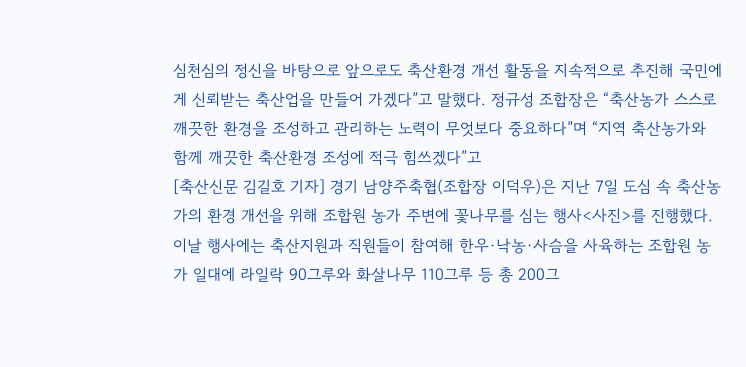심천심의 정신을 바탕으로 앞으로도 축산환경 개선 활동을 지속적으로 추진해 국민에게 신뢰받는 축산업을 만들어 가겠다”고 말했다. 정규성 조합장은 “축산농가 스스로 깨끗한 환경을 조성하고 관리하는 노력이 무엇보다 중요하다”며 “지역 축산농가와 함께 깨끗한 축산환경 조성에 적극 힘쓰겠다”고
[축산신문 김길호 기자] 경기 남양주축협(조합장 이덕우)은 지난 7일 도심 속 축산농가의 환경 개선을 위해 조합원 농가 주변에 꽃나무를 심는 행사<사진>를 진행했다. 이날 행사에는 축산지원과 직원들이 참여해 한우·낙농·사슴을 사육하는 조합원 농가 일대에 라일락 90그루와 화살나무 110그루 등 총 200그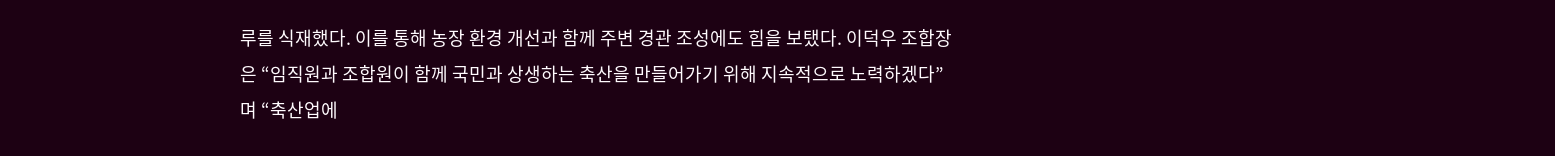루를 식재했다. 이를 통해 농장 환경 개선과 함께 주변 경관 조성에도 힘을 보탰다. 이덕우 조합장은 “임직원과 조합원이 함께 국민과 상생하는 축산을 만들어가기 위해 지속적으로 노력하겠다”며 “축산업에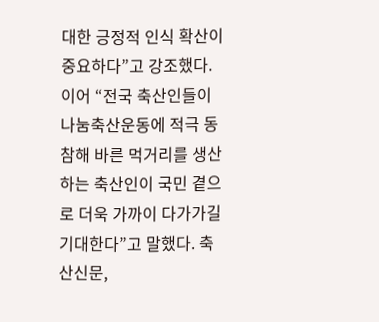대한 긍정적 인식 확산이 중요하다”고 강조했다. 이어 “전국 축산인들이 나눔축산운동에 적극 동참해 바른 먹거리를 생산하는 축산인이 국민 곁으로 더욱 가까이 다가가길 기대한다”고 말했다. 축산신문,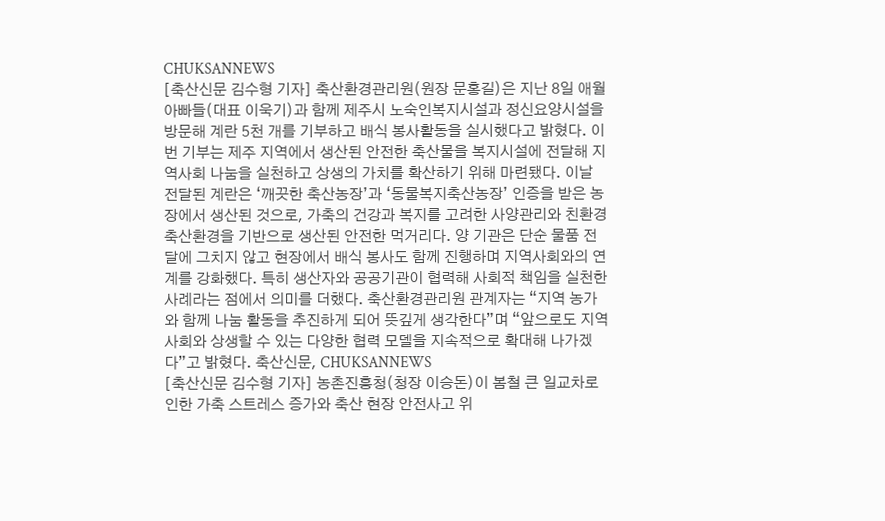CHUKSANNEWS
[축산신문 김수형 기자] 축산환경관리원(원장 문홍길)은 지난 8일 애월아빠들(대표 이욱기)과 함께 제주시 노숙인복지시설과 정신요양시설을 방문해 계란 5천 개를 기부하고 배식 봉사활동을 실시했다고 밝혔다. 이번 기부는 제주 지역에서 생산된 안전한 축산물을 복지시설에 전달해 지역사회 나눔을 실천하고 상생의 가치를 확산하기 위해 마련됐다. 이날 전달된 계란은 ‘깨끗한 축산농장’과 ‘동물복지축산농장’ 인증을 받은 농장에서 생산된 것으로, 가축의 건강과 복지를 고려한 사양관리와 친환경 축산환경을 기반으로 생산된 안전한 먹거리다. 양 기관은 단순 물품 전달에 그치지 않고 현장에서 배식 봉사도 함께 진행하며 지역사회와의 연계를 강화했다. 특히 생산자와 공공기관이 협력해 사회적 책임을 실천한 사례라는 점에서 의미를 더했다. 축산환경관리원 관계자는 “지역 농가와 함께 나눔 활동을 추진하게 되어 뜻깊게 생각한다”며 “앞으로도 지역사회와 상생할 수 있는 다양한 협력 모델을 지속적으로 확대해 나가겠다”고 밝혔다. 축산신문, CHUKSANNEWS
[축산신문 김수형 기자] 농촌진흥청(청장 이승돈)이 봄철 큰 일교차로 인한 가축 스트레스 증가와 축산 현장 안전사고 위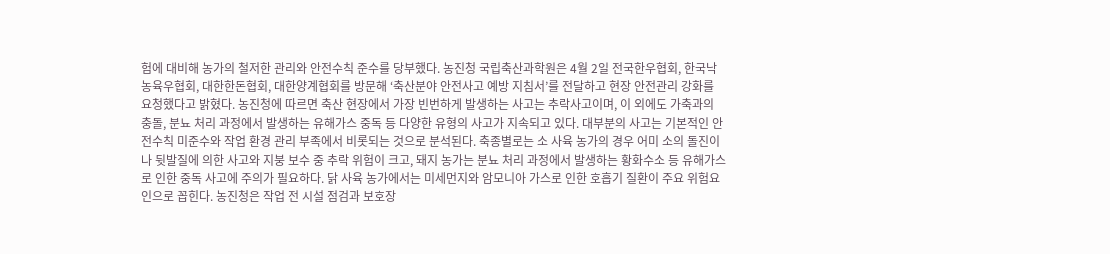험에 대비해 농가의 철저한 관리와 안전수칙 준수를 당부했다. 농진청 국립축산과학원은 4월 2일 전국한우협회, 한국낙농육우협회, 대한한돈협회, 대한양계협회를 방문해 ‘축산분야 안전사고 예방 지침서’를 전달하고 현장 안전관리 강화를 요청했다고 밝혔다. 농진청에 따르면 축산 현장에서 가장 빈번하게 발생하는 사고는 추락사고이며, 이 외에도 가축과의 충돌, 분뇨 처리 과정에서 발생하는 유해가스 중독 등 다양한 유형의 사고가 지속되고 있다. 대부분의 사고는 기본적인 안전수칙 미준수와 작업 환경 관리 부족에서 비롯되는 것으로 분석된다. 축종별로는 소 사육 농가의 경우 어미 소의 돌진이나 뒷발질에 의한 사고와 지붕 보수 중 추락 위험이 크고, 돼지 농가는 분뇨 처리 과정에서 발생하는 황화수소 등 유해가스로 인한 중독 사고에 주의가 필요하다. 닭 사육 농가에서는 미세먼지와 암모니아 가스로 인한 호흡기 질환이 주요 위험요인으로 꼽힌다. 농진청은 작업 전 시설 점검과 보호장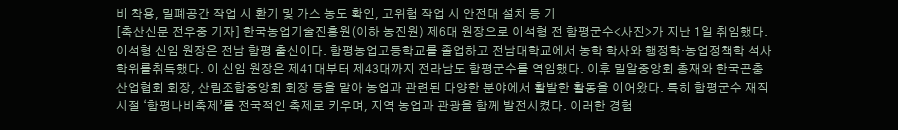비 착용, 밀폐공간 작업 시 환기 및 가스 농도 확인, 고위험 작업 시 안전대 설치 등 기
[축산신문 전우중 기자] 한국농업기술진흥원(이하 농진원) 제6대 원장으로 이석형 전 함평군수<사진>가 지난 1일 취임했다. 이석형 신임 원장은 전남 함평 출신이다. 함평농업고등학교를 졸업하고 전남대학교에서 농학 학사와 행정학·농업정책학 석사 학위를취득했다. 이 신임 원장은 제41대부터 제43대까지 전라남도 함평군수를 역임했다. 이후 밀알중앙회 총재와 한국곤충산업협회 회장, 산림조합중앙회 회장 등을 맡아 농업과 관련된 다양한 분야에서 활발한 활동을 이어왔다. 특히 함평군수 재직 시절 ‘함평나비축제’를 전국적인 축제로 키우며, 지역 농업과 관광을 함께 발전시켰다. 이러한 경험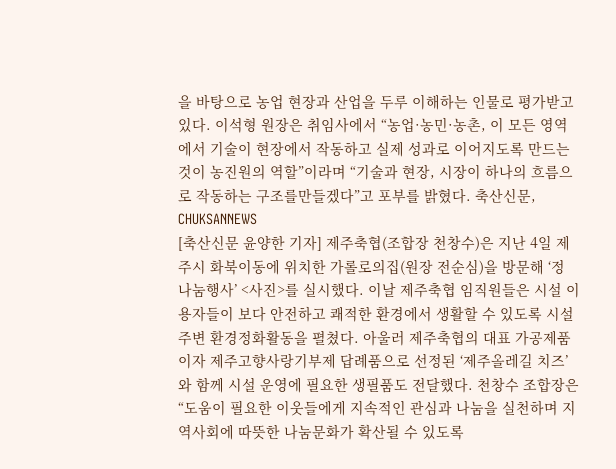을 바탕으로 농업 현장과 산업을 두루 이해하는 인물로 평가받고 있다. 이석형 원장은 취임사에서 “농업·농민·농촌, 이 모든 영역에서 기술이 현장에서 작동하고 실제 성과로 이어지도록 만드는 것이 농진원의 역할”이라며 “기술과 현장, 시장이 하나의 흐름으로 작동하는 구조를만들겠다”고 포부를 밝혔다. 축산신문, CHUKSANNEWS
[축산신문 윤양한 기자] 제주축협(조합장 천창수)은 지난 4일 제주시 화북이동에 위치한 가롤로의집(원장 전순심)을 방문해 ‘정 나눔행사’ <사진>를 실시했다. 이날 제주축협 임직원들은 시설 이용자들이 보다 안전하고 쾌적한 환경에서 생활할 수 있도록 시설 주변 환경정화활동을 펼쳤다. 아울러 제주축협의 대표 가공제품이자 제주고향사랑기부제 답례품으로 선정된 ‘제주올레길 치즈’와 함께 시설 운영에 필요한 생필품도 전달했다. 천창수 조합장은 “도움이 필요한 이웃들에게 지속적인 관심과 나눔을 실천하며 지역사회에 따뜻한 나눔문화가 확산될 수 있도록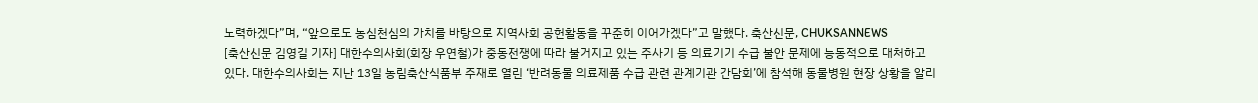노력하겠다”며, “앞으로도 농심천심의 가치를 바탕으로 지역사회 공헌활동을 꾸준히 이어가겠다”고 말했다. 축산신문, CHUKSANNEWS
[축산신문 김영길 기자] 대한수의사회(회장 우연철)가 중동전쟁에 따라 불거지고 있는 주사기 등 의료기기 수급 불안 문제에 능동적으로 대처하고 있다. 대한수의사회는 지난 13일 농림축산식품부 주재로 열린 ‘반려동물 의료제품 수급 관련 관계기관 간담회’에 참석해 동물병원 현장 상황을 알리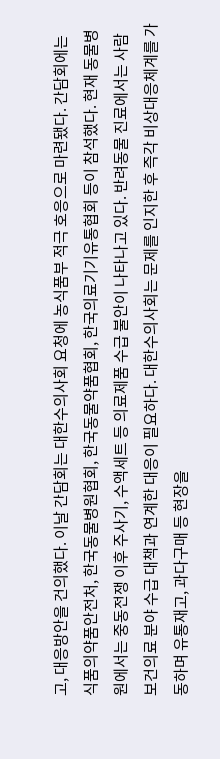고, 대응방안을 건의했다. 이날 간담회는 대한수의사회 요청에 농식품부 적극 호응으로 마련됐다. 간담회에는 식품의약품안전처, 한국동물병원협회, 한국동물약품협회, 한국의료기기유통협회 등이 참석했다. 현재 동물병원에서는 중동전쟁 이후 주사기, 수액세트 등 의료제품 수급 불안이 나타나고 있다. 반려동물 진료에서는 사람 보건의료 분야 수급 대책과 연계한 대응이 필요하다. 대한수의사회는 문제를 인지한 후 즉각 비상대응체계를 가동하며 유통재고, 과다구매 등 현장을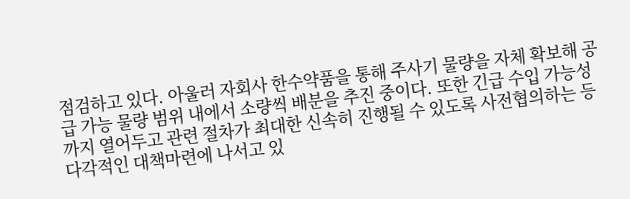점검하고 있다. 아울러 자회사 한수약품을 통해 주사기 물량을 자체 확보해 공급 가능 물량 범위 내에서 소량씩 배분을 추진 중이다. 또한 긴급 수입 가능성까지 열어두고 관련 절차가 최대한 신속히 진행될 수 있도록 사전협의하는 등 다각적인 대책마련에 나서고 있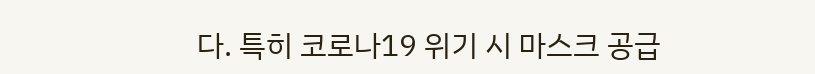다. 특히 코로나19 위기 시 마스크 공급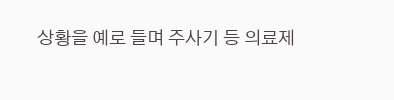상황을 예로 들며 주사기 등 의료제